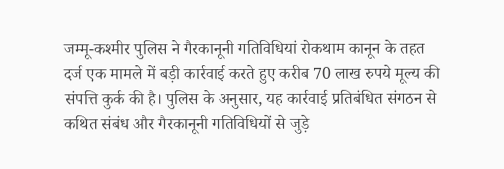जम्मू-कश्मीर पुलिस ने गैरकानूनी गतिविधियां रोकथाम कानून के तहत दर्ज एक मामले में बड़ी कार्रवाई करते हुए करीब 70 लाख रुपये मूल्य की संपत्ति कुर्क की है। पुलिस के अनुसार, यह कार्रवाई प्रतिबंधित संगठन से कथित संबंध और गैरकानूनी गतिविधियों से जुड़े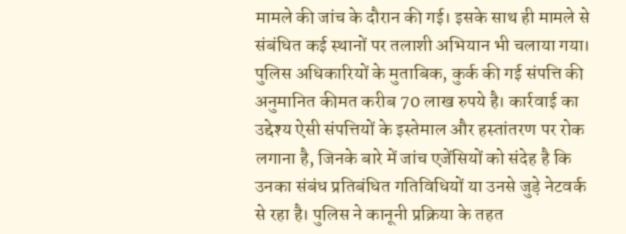मामले की जांच के दौरान की गई। इसके साथ ही मामले से संबंधित कई स्थानों पर तलाशी अभियान भी चलाया गया।
पुलिस अधिकारियों के मुताबिक, कुर्क की गई संपत्ति की अनुमानित कीमत करीब 70 लाख रुपये है। कार्रवाई का उद्देश्य ऐसी संपत्तियों के इस्तेमाल और हस्तांतरण पर रोक लगाना है, जिनके बारे में जांच एजेंसियों को संदेह है कि उनका संबंध प्रतिबंधित गतिविधियों या उनसे जुड़े नेटवर्क से रहा है। पुलिस ने कानूनी प्रक्रिया के तहत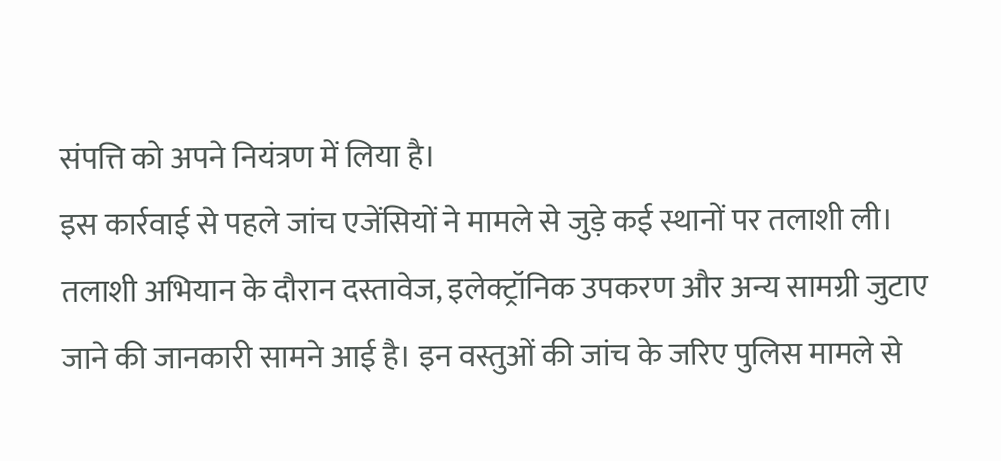संपत्ति को अपने नियंत्रण में लिया है।
इस कार्रवाई से पहले जांच एजेंसियों ने मामले से जुड़े कई स्थानों पर तलाशी ली। तलाशी अभियान के दौरान दस्तावेज, इलेक्ट्रॉनिक उपकरण और अन्य सामग्री जुटाए जाने की जानकारी सामने आई है। इन वस्तुओं की जांच के जरिए पुलिस मामले से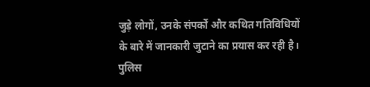जुड़े लोगों, उनके संपर्कों और कथित गतिविधियों के बारे में जानकारी जुटाने का प्रयास कर रही है।
पुलिस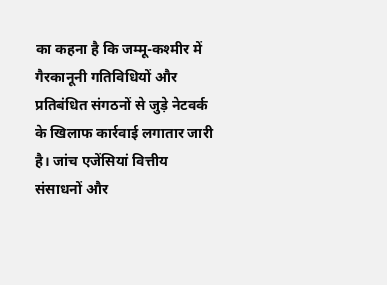का कहना है कि जम्मू-कश्मीर में गैरकानूनी गतिविधियों और प्रतिबंधित संगठनों से जुड़े नेटवर्क के खिलाफ कार्रवाई लगातार जारी है। जांच एजेंसियां वित्तीय संसाधनों और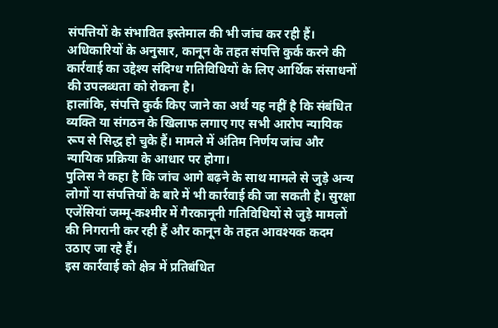संपत्तियों के संभावित इस्तेमाल की भी जांच कर रही हैं। अधिकारियों के अनुसार, कानून के तहत संपत्ति कुर्क करने की कार्रवाई का उद्देश्य संदिग्ध गतिविधियों के लिए आर्थिक संसाधनों की उपलब्धता को रोकना है।
हालांकि, संपत्ति कुर्क किए जाने का अर्थ यह नहीं है कि संबंधित व्यक्ति या संगठन के खिलाफ लगाए गए सभी आरोप न्यायिक रूप से सिद्ध हो चुके हैं। मामले में अंतिम निर्णय जांच और न्यायिक प्रक्रिया के आधार पर होगा।
पुलिस ने कहा है कि जांच आगे बढ़ने के साथ मामले से जुड़े अन्य लोगों या संपत्तियों के बारे में भी कार्रवाई की जा सकती है। सुरक्षा एजेंसियां जम्मू-कश्मीर में गैरकानूनी गतिविधियों से जुड़े मामलों की निगरानी कर रही हैं और कानून के तहत आवश्यक कदम उठाए जा रहे हैं।
इस कार्रवाई को क्षेत्र में प्रतिबंधित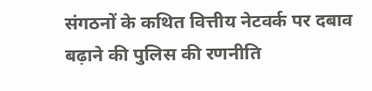संगठनों के कथित वित्तीय नेटवर्क पर दबाव बढ़ाने की पुलिस की रणनीति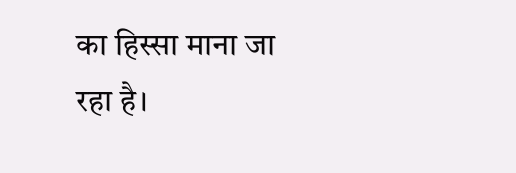का हिस्सा माना जा रहा है।